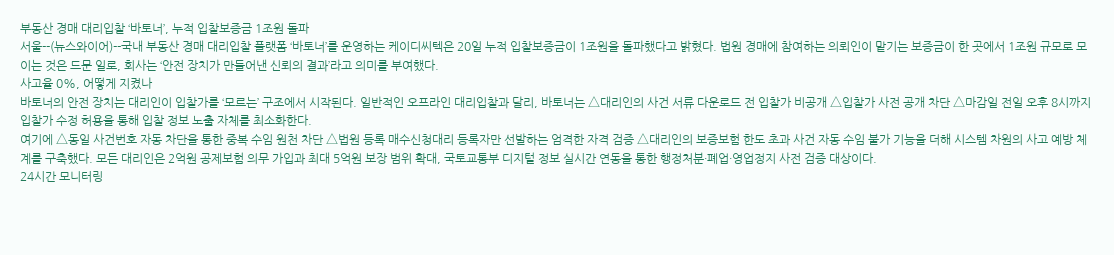부동산 경매 대리입찰 ‘바토너’, 누적 입찰보증금 1조원 돌파
서울--(뉴스와이어)--국내 부동산 경매 대리입찰 플랫폼 ‘바토너’를 운영하는 케이디씨텍은 20일 누적 입찰보증금이 1조원을 돌파했다고 밝혔다. 법원 경매에 참여하는 의뢰인이 맡기는 보증금이 한 곳에서 1조원 규모로 모이는 것은 드문 일로, 회사는 ‘안전 장치가 만들어낸 신뢰의 결과’라고 의미를 부여했다.
사고율 0%, 어떻게 지켰나
바토너의 안전 장치는 대리인이 입찰가를 ‘모르는’ 구조에서 시작된다. 일반적인 오프라인 대리입찰과 달리, 바토너는 △대리인의 사건 서류 다운로드 전 입찰가 비공개 △입찰가 사전 공개 차단 △마감일 전일 오후 8시까지 입찰가 수정 허용을 통해 입찰 정보 노출 자체를 최소화한다.
여기에 △동일 사건번호 자동 차단을 통한 중복 수임 원천 차단 △법원 등록 매수신청대리 등록자만 선발하는 엄격한 자격 검증 △대리인의 보증보험 한도 초과 사건 자동 수임 불가 기능을 더해 시스템 차원의 사고 예방 체계를 구축했다. 모든 대리인은 2억원 공제보험 의무 가입과 최대 5억원 보장 범위 확대, 국토교통부 디지털 정보 실시간 연동을 통한 행정처분·폐업·영업정지 사전 검증 대상이다.
24시간 모니터링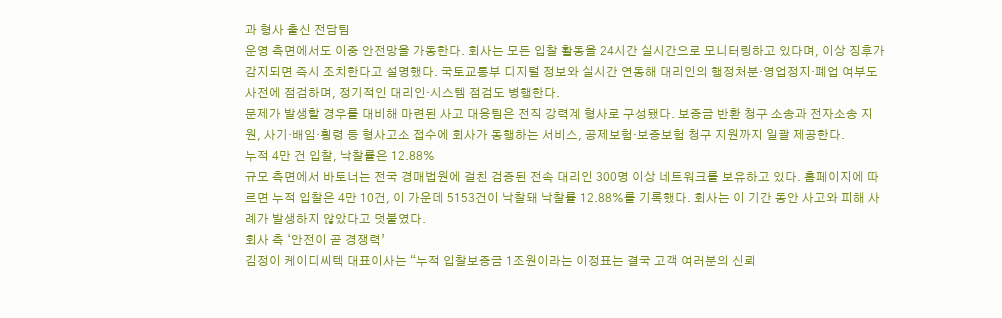과 형사 출신 전담팀
운영 측면에서도 이중 안전망을 가동한다. 회사는 모든 입찰 활동을 24시간 실시간으로 모니터링하고 있다며, 이상 징후가 감지되면 즉시 조치한다고 설명했다. 국토교통부 디지털 정보와 실시간 연동해 대리인의 행정처분·영업정지·폐업 여부도 사전에 점검하며, 정기적인 대리인·시스템 점검도 병행한다.
문제가 발생할 경우를 대비해 마련된 사고 대응팀은 전직 강력계 형사로 구성됐다. 보증금 반환 청구 소송과 전자소송 지원, 사기·배임·횡령 등 형사고소 접수에 회사가 동행하는 서비스, 공제보험·보증보험 청구 지원까지 일괄 제공한다.
누적 4만 건 입찰, 낙찰률은 12.88%
규모 측면에서 바토너는 전국 경매법원에 걸친 검증된 전속 대리인 300명 이상 네트워크를 보유하고 있다. 홈페이지에 따르면 누적 입찰은 4만 10건, 이 가운데 5153건이 낙찰돼 낙찰률 12.88%를 기록했다. 회사는 이 기간 동안 사고와 피해 사례가 발생하지 않았다고 덧붙였다.
회사 측 ‘안전이 곧 경쟁력’
김정이 케이디씨텍 대표이사는 “누적 입찰보증금 1조원이라는 이정표는 결국 고객 여러분의 신뢰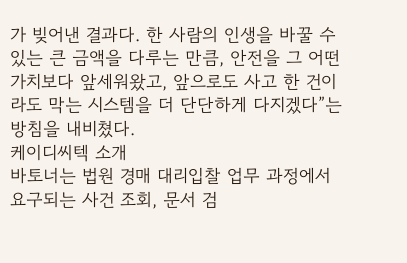가 빚어낸 결과다. 한 사람의 인생을 바꿀 수 있는 큰 금액을 다루는 만큼, 안전을 그 어떤 가치보다 앞세워왔고, 앞으로도 사고 한 건이라도 막는 시스템을 더 단단하게 다지겠다”는 방침을 내비쳤다.
케이디씨텍 소개
바토너는 법원 경매 대리입찰 업무 과정에서 요구되는 사건 조회, 문서 검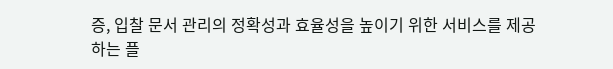증, 입찰 문서 관리의 정확성과 효율성을 높이기 위한 서비스를 제공하는 플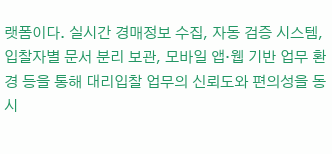랫폼이다. 실시간 경매정보 수집, 자동 검증 시스템, 입찰자별 문서 분리 보관, 모바일 앱·웹 기반 업무 환경 등을 통해 대리입찰 업무의 신뢰도와 편의성을 동시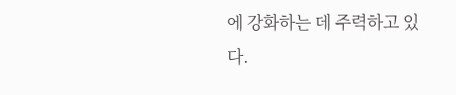에 강화하는 데 주력하고 있다.